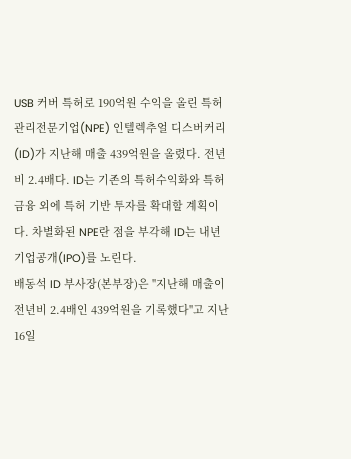USB 커버 특허로 190억원 수익을 올린 특허관리전문기업(NPE) 인텔렉추얼 디스버커리(ID)가 지난해 매출 439억원을 올렸다. 전년비 2.4배다. ID는 기존의 특허수익화와 특허금융 외에 특허 기반 투자를 확대할 계획이다. 차별화된 NPE란 점을 부각해 ID는 내년 기업공개(IPO)를 노린다.
배동석 ID 부사장(본부장)은 "지난해 매출이 전년비 2.4배인 439억원을 기록했다"고 지난 16일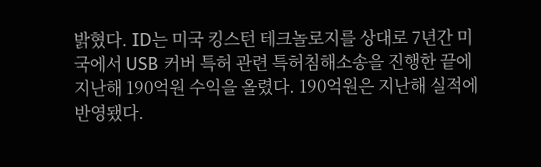밝혔다. ID는 미국 킹스턴 테크놀로지를 상대로 7년간 미국에서 USB 커버 특허 관련 특허침해소송을 진행한 끝에 지난해 190억원 수익을 올렸다. 190억원은 지난해 실적에 반영됐다.